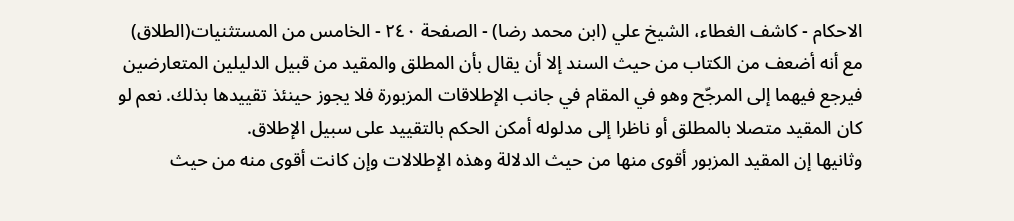الاحكام - كاشف الغطاء، الشيخ علي (ابن محمد رضا) - الصفحة ٢٤٠ - الخامس من المستثنيات(الطلاق)
مع أنه أضعف من الكتاب من حيث السند إلا أن يقال بأن المطلق والمقيد من قبيل الدليلين المتعارضين فيرجع فيهما إلى المرجّح وهو في المقام في جانب الإطلاقات المزبورة فلا يجوز حينئذ تقييدها بذلك. نعم لو كان المقيد متصلا بالمطلق أو ناظرا إلى مدلوله أمكن الحكم بالتقييد على سبيل الإطلاق.
وثانيها إن المقيد المزبور أقوى منها من حيث الدلالة وهذه الإطلالات وإن كانت أقوى منه من حيث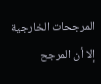المرجحات الخارجية إلا أن المرجح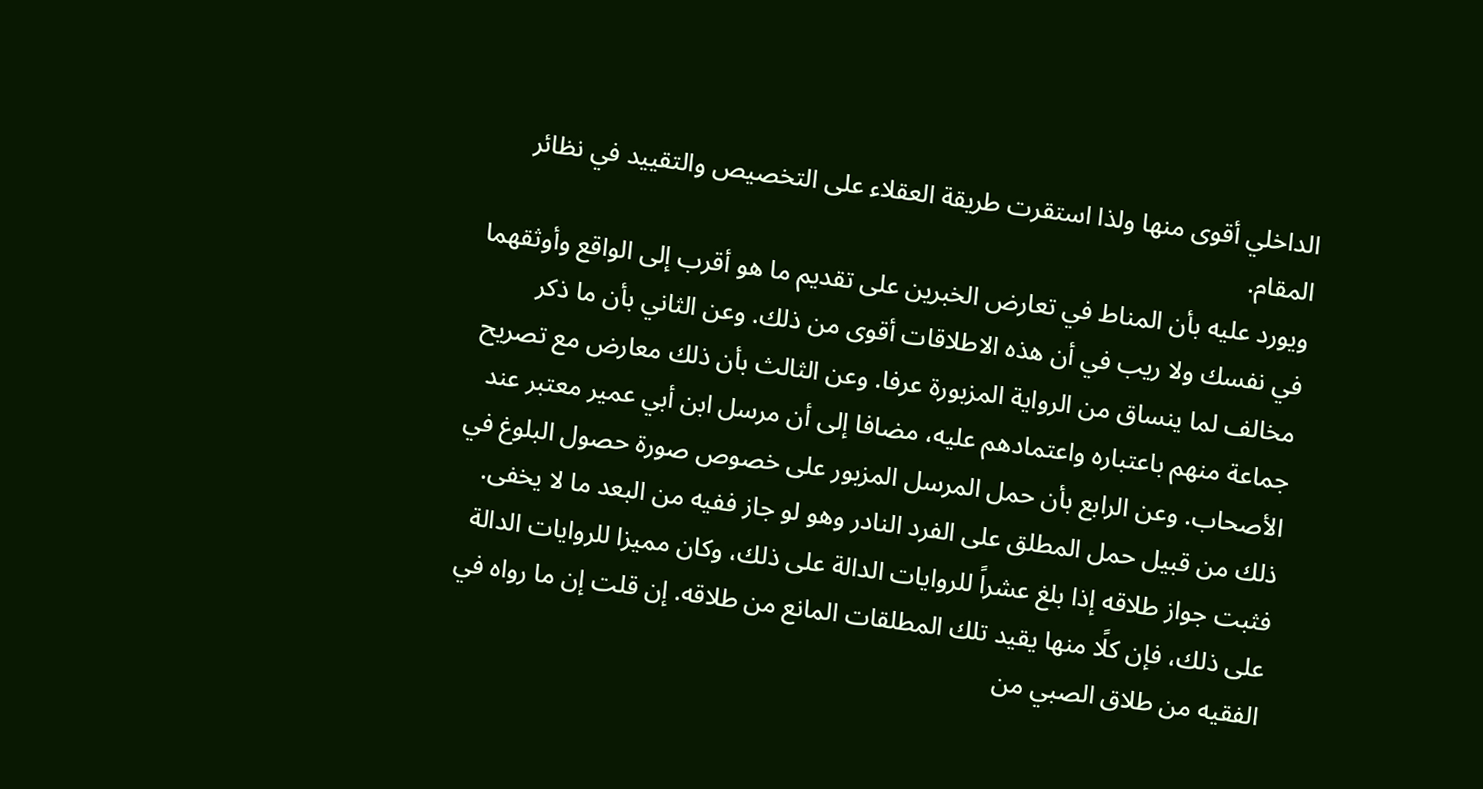الداخلي أقوى منها ولذا استقرت طريقة العقلاء على التخصيص والتقييد في نظائر المقام.
ويورد عليه بأن المناط في تعارض الخبرين على تقديم ما هو أقرب إلى الواقع وأوثقهما في نفسك ولا ريب في أن هذه الاطلاقات أقوى من ذلك. وعن الثاني بأن ما ذكر مخالف لما ينساق من الرواية المزبورة عرفا. وعن الثالث بأن ذلك معارض مع تصريح جماعة منهم باعتباره واعتمادهم عليه، مضافا إلى أن مرسل ابن أبي عمير معتبر عند الأصحاب. وعن الرابع بأن حمل المرسل المزبور على خصوص صورة حصول البلوغ في ذلك من قبيل حمل المطلق على الفرد النادر وهو لو جاز ففيه من البعد ما لا يخفى. فثبت جواز طلاقه إذا بلغ عشراً للروايات الدالة على ذلك، وكان مميزا للروايات الدالة على ذلك، فإن كلًا منها يقيد تلك المطلقات المانع من طلاقه. إن قلت إن ما رواه في الفقيه من طلاق الصبي من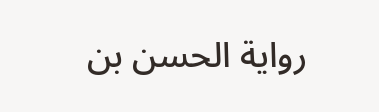رواية الحسن بن